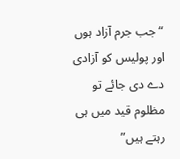“جب جرم آزاد ہوں اور پولیس کو آزادی دے دی جائے تو مظلوم قید میں ہی رہتے ہیں”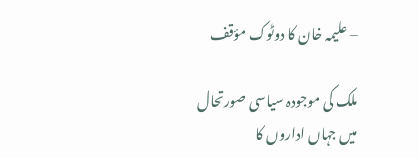– علیمہ خان کا دوٹوک مؤقف

ملک کی موجودہ سیاسی صورتحال میں جہاں اداروں کا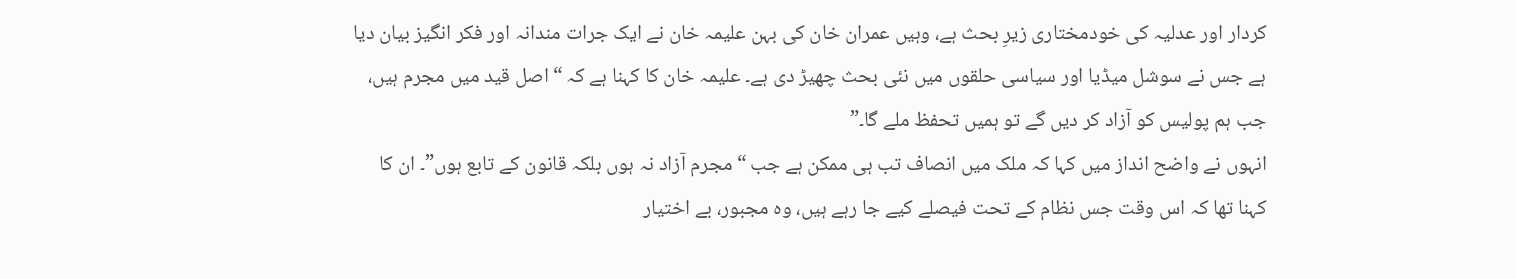کردار اور عدلیہ کی خودمختاری زیرِ بحث ہے، وہیں عمران خان کی بہن علیمہ خان نے ایک جرات مندانہ اور فکر انگیز بیان دیا ہے جس نے سوشل میڈیا اور سیاسی حلقوں میں نئی بحث چھیڑ دی ہے۔ علیمہ خان کا کہنا ہے کہ “اصل قید میں مجرم ہیں، جب ہم پولیس کو آزاد کر دیں گے تو ہمیں تحفظ ملے گا۔”
انہوں نے واضح انداز میں کہا کہ ملک میں انصاف تب ہی ممکن ہے جب “مجرم آزاد نہ ہوں بلکہ قانون کے تابع ہوں”۔ ان کا کہنا تھا کہ اس وقت جس نظام کے تحت فیصلے کیے جا رہے ہیں، وہ مجبور، بے اختیار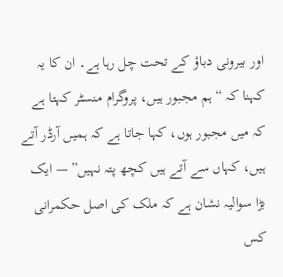اور بیرونی دباؤ کے تحت چل رہا ہے۔ ان کا یہ کہنا کہ “ہم مجبور ہیں، پروگرام منسٹر کہتا ہے کہ میں مجبور ہوں، کہا جاتا ہے کہ ہمیں آرڈر آتے ہیں، کہاں سے آتے ہیں کچھ پتہ نہیں” — ایک بڑا سوالیہ نشان ہے کہ ملک کی اصل حکمرانی کس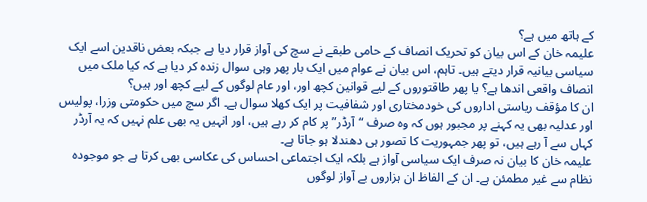کے ہاتھ میں ہے؟
علیمہ خان کے اس بیان کو تحریک انصاف کے حامی طبقے نے سچ کی آواز قرار دیا ہے جبکہ بعض ناقدین اسے ایک سیاسی بیانیہ قرار دیتے ہیں۔ تاہم، اس بیان نے عوام میں ایک بار پھر وہی سوال زندہ کر دیا ہے کہ کیا ملک میں انصاف واقعی اندھا ہے؟ یا پھر طاقتوروں کے لیے قوانین کچھ اور، اور عام لوگوں کے لیے کچھ اور ہیں؟
ان کا مؤقف ریاستی اداروں کی خودمختاری اور شفافیت پر ایک کھلا سوال ہے۔ اگر سچ میں حکومتی وزرا، پولیس اور عدلیہ بھی یہ کہنے پر مجبور ہوں کہ وہ صرف “آرڈر” پر کام کر رہے ہیں، اور انہیں یہ بھی علم نہیں کہ یہ آرڈر کہاں سے آ رہے ہیں، تو پھر جمہوریت کا تصور ہی دھندلا ہو جاتا ہے۔
علیمہ خان کا بیان نہ صرف ایک سیاسی آواز ہے بلکہ ایک اجتماعی احساس کی عکاسی بھی کرتا ہے جو موجودہ نظام سے غیر مطمئن ہے۔ ان کے الفاظ ان ہزاروں بے آواز لوگوں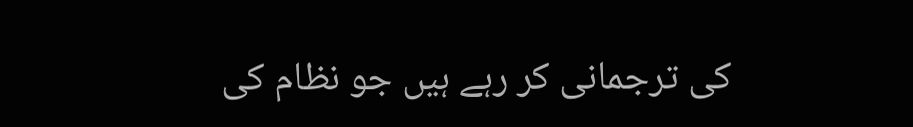کی ترجمانی کر رہے ہیں جو نظام کی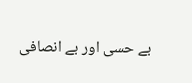بے حسی اور بے انصافی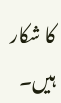کا شکار ہیں۔